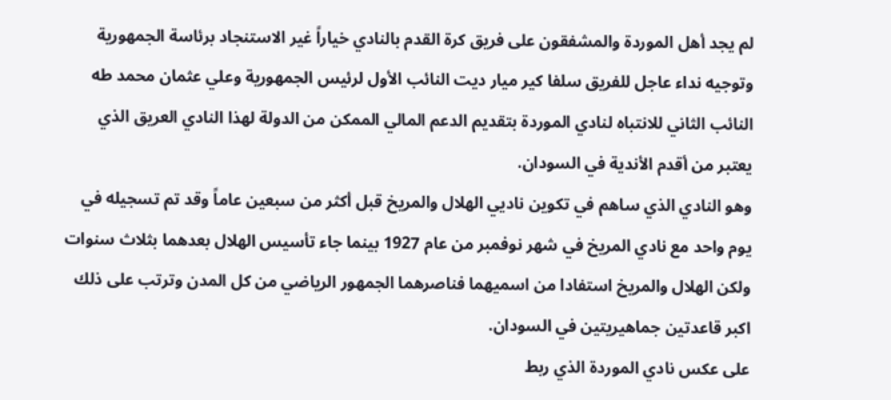لم يجد أهل الموردة والمشفقون على فريق كرة القدم بالنادي خياراً غير الاستنجاد برئاسة الجمهورية وتوجيه نداء عاجل للفريق سلفا كير ميار ديت النائب الأول لرئيس الجمهورية وعلي عثمان محمد طه النائب الثاني للانتباه لنادي الموردة بتقديم الدعم المالي الممكن من الدولة لهذا النادي العريق الذي يعتبر من أقدم الأندية في السودان.
وهو النادي الذي ساهم في تكوين ناديي الهلال والمريخ قبل أكثر من سبعين عاماً وقد تم تسجيله في يوم واحد مع نادي المريخ في شهر نوفمبر من عام 1927 بينما جاء تأسيس الهلال بعدهما بثلاث سنوات ولكن الهلال والمريخ استفادا من اسميهما فناصرهما الجمهور الرياضي من كل المدن وترتب على ذلك اكبر قاعدتين جماهيريتين في السودان.
على عكس نادي الموردة الذي ربط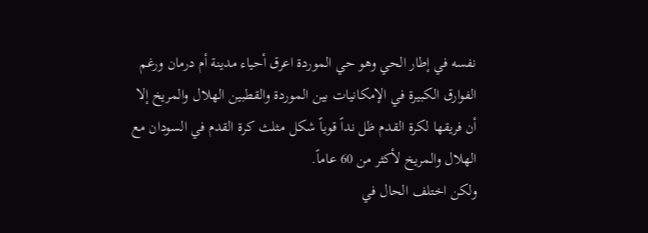نفسه في إطار الحي وهو حي الموردة اعرق أحياء مدينة أم درمان ورغم الفوارق الكبيرة في الإمكانيات بين الموردة والقطبين الهلال والمريخ إلا أن فريقها لكرة القدم ظل نداً قوياً شكل مثلث كرة القدم في السودان مع الهلال والمريخ لأكثر من 60 عاماً.
ولكن اختلف الحال في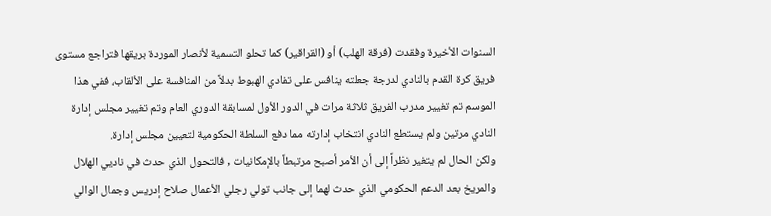السنوات الأخيرة وفقدت (فرقة الهلب) أو (القراقير) كما تحلو التسمية لأنصار الموردة بريقها فتراجع مستوى فريق كرة القدم بالنادي لدرجة جعلته ينافس على تفادي الهبوط بدلاً من المنافسة على الألقاب، ففي هذا الموسم تم تغيير مدرب الفريق ثلاثة مرات في الدور الأول لمسابقة الدوري العام وتم تغيير مجلس إدارة النادي مرتين ولم يستطع النادي انتخاب إدارته مما دفع السلطة الحكومية لتعيين مجلس إدارة.
ولكن الحال لم يتغير نظراً إلى أن الأمر أصبح مرتبطاً بالإمكانيات , فالتحول الذي حدث في ناديي الهلال والمريخ بعد الدعم الحكومي الذي حدث لهما إلى جانب تولي رجلي الأعمال صلاح إدريس وجمال الوالي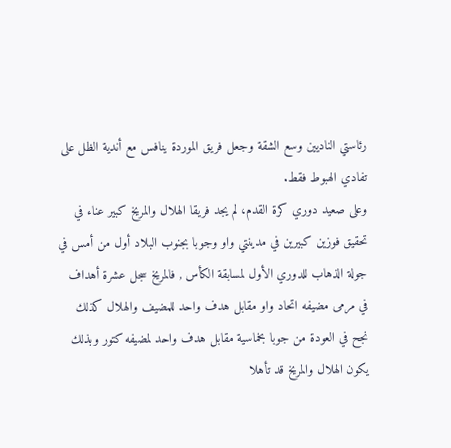رئاستي الناديين وسع الشقة وجعل فريق الموردة ينافس مع أندية الظل على تفادي الهبوط فقط.
وعلى صعيد دوري كرة القدم، لم يجد فريقا الهلال والمريخ كبير عناء في تحقيق فوزين كبيرين في مدينتي واو وجوبا بجنوب البلاد أول من أمس في جولة الذهاب للدوري الأول لمسابقة الكأس , فالمريخ سجل عشرة أهداف في مرمى مضيفه اتحاد واو مقابل هدف واحد للمضيف والهلال كذلك نجح في العودة من جوبا بخماسية مقابل هدف واحد لمضيفه كتور وبذلك يكون الهلال والمريخ قد تأهلا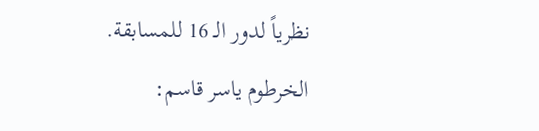نظرياً لدور الـ 16 للمسابقة.
الخرطوم ياسر قاسم: